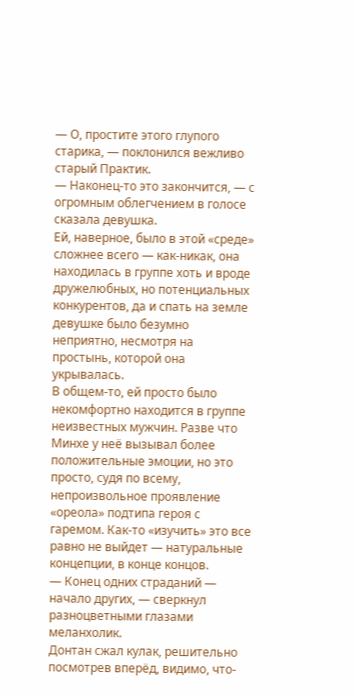— О, простите этого глупого старика, — поклонился вежливо старый Практик.
— Наконец-то это закончится, — с огромным облегчением в голосе сказала девушка.
Ей, наверное, было в этой «среде» сложнее всего — как-никак, она находилась в группе хоть и вроде дружелюбных, но потенциальных конкурентов, да и спать на земле девушке было безумно неприятно, несмотря на простынь, которой она укрывалась.
В общем-то, ей просто было некомфортно находится в группе неизвестных мужчин. Разве что Минхе у неё вызывал более положительные эмоции, но это просто, судя по всему, непроизвольное проявление «ореола» подтипа героя с гаремом. Как-то «изучить» это все равно не выйдет — натуральные концепции, в конце концов.
— Конец одних страданий — начало других, — сверкнул разноцветными глазами меланхолик.
Донтан сжал кулак, решительно посмотрев вперёд, видимо, что-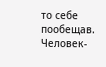то себе пообещав.
Человек-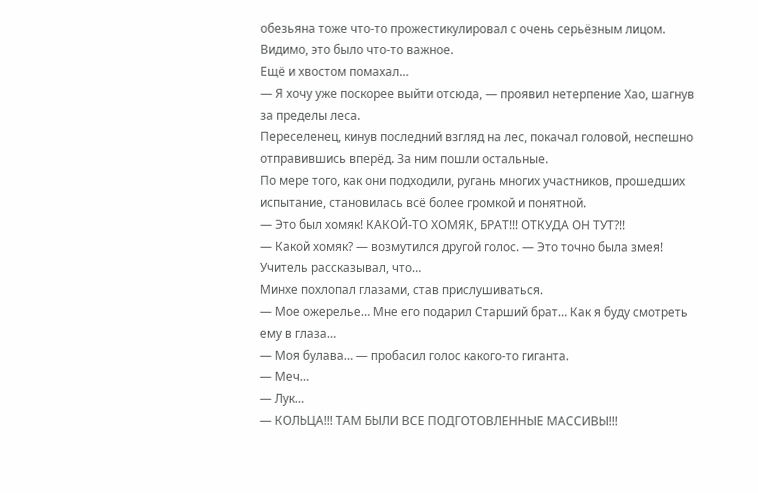обезьяна тоже что-то прожестикулировал с очень серьёзным лицом. Видимо, это было что-то важное.
Ещё и хвостом помахал…
— Я хочу уже поскорее выйти отсюда, — проявил нетерпение Хао, шагнув за пределы леса.
Переселенец, кинув последний взгляд на лес, покачал головой, неспешно отправившись вперёд. За ним пошли остальные.
По мере того, как они подходили, ругань многих участников, прошедших испытание, становилась всё более громкой и понятной.
— Это был хомяк! КАКОЙ-ТО ХОМЯК, БРАТ!!! ОТКУДА ОН ТУТ?!!
— Какой хомяк? — возмутился другой голос. — Это точно была змея! Учитель рассказывал, что…
Минхе похлопал глазами, став прислушиваться.
— Мое ожерелье… Мне его подарил Старший брат… Как я буду смотреть ему в глаза…
— Моя булава… — пробасил голос какого-то гиганта.
— Меч…
— Лук…
— КОЛЬЦА!!! ТАМ БЫЛИ ВСЕ ПОДГОТОВЛЕННЫЕ МАССИВЫ!!!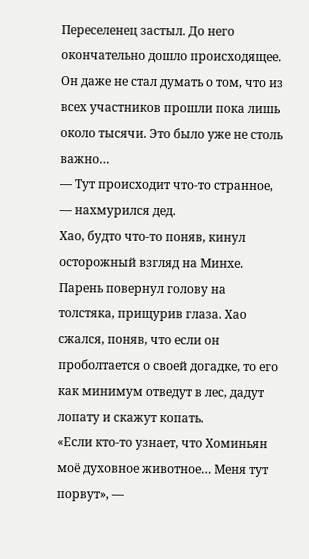Переселенец застыл. До него окончательно дошло происходящее. Он даже не стал думать о том, что из всех участников прошли пока лишь около тысячи. Это было уже не столь важно…
— Тут происходит что-то странное, — нахмурился дед.
Хао, будто что-то поняв, кинул осторожный взгляд на Минхе.
Парень повернул голову на толстяка, прищурив глаза. Хао сжался, поняв, что если он проболтается о своей догадке, то его как минимум отведут в лес, дадут лопату и скажут копать.
«Если кто-то узнает, что Хоминьян моё духовное животное… Меня тут порвут», —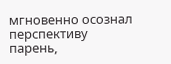мгновенно осознал перспективу парень,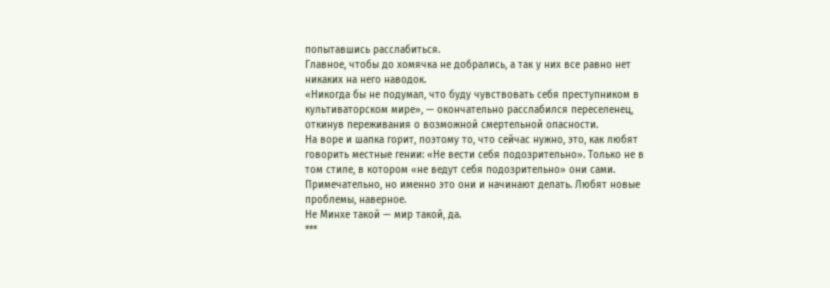попытавшись расслабиться.
Главное, чтобы до хомячка не добрались, а так у них все равно нет никаких на него наводок.
«Никогда бы не подумал, что буду чувствовать себя преступником в культиваторском мире», — окончательно расслабился переселенец, откинув переживания о возможной смертельной опасности.
На воре и шапка горит, поэтому то, что сейчас нужно, это, как любят говорить местные гении: «Не вести себя подозрительно». Только не в том стиле, в котором «не ведут себя подозрительно» они сами. Примечательно, но именно это они и начинают делать. Любят новые проблемы, наверное.
Не Минхе такой — мир такой, да.
***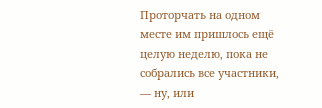Проторчать на одном месте им пришлось ещё целую неделю, пока не собрались все участники, — ну, или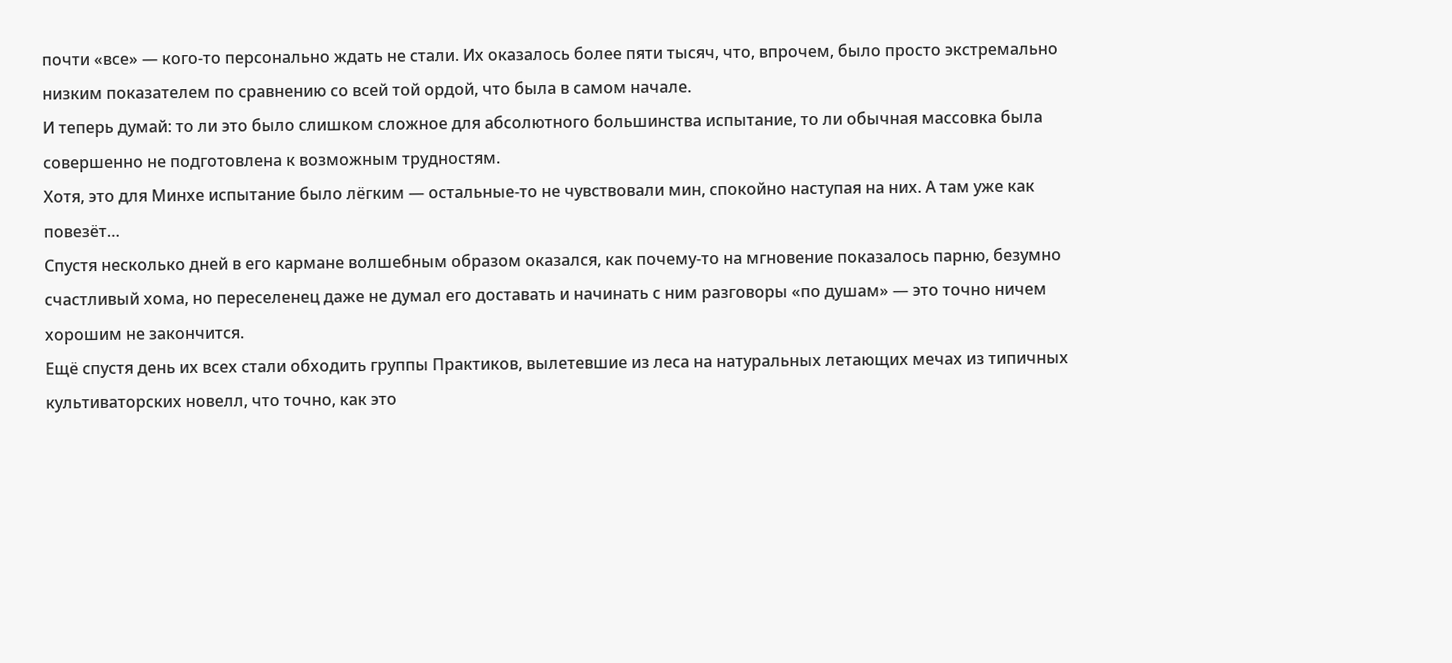почти «все» — кого-то персонально ждать не стали. Их оказалось более пяти тысяч, что, впрочем, было просто экстремально низким показателем по сравнению со всей той ордой, что была в самом начале.
И теперь думай: то ли это было слишком сложное для абсолютного большинства испытание, то ли обычная массовка была совершенно не подготовлена к возможным трудностям.
Хотя, это для Минхе испытание было лёгким — остальные-то не чувствовали мин, спокойно наступая на них. А там уже как повезёт…
Спустя несколько дней в его кармане волшебным образом оказался, как почему-то на мгновение показалось парню, безумно счастливый хома, но переселенец даже не думал его доставать и начинать с ним разговоры «по душам» — это точно ничем хорошим не закончится.
Ещё спустя день их всех стали обходить группы Практиков, вылетевшие из леса на натуральных летающих мечах из типичных культиваторских новелл, что точно, как это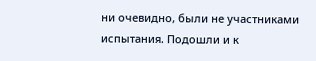ни очевидно, были не участниками испытания. Подошли и к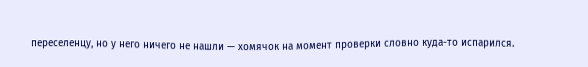переселенцу, но у него ничего не нашли — хомячок на момент проверки словно куда-то испарился.